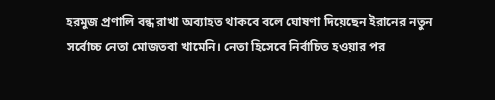হরমুজ প্রণালি বন্ধ রাখা অব্যাহত থাকবে বলে ঘোষণা দিয়েছেন ইরানের নতুন সর্বোচ্চ নেতা মোজতবা খামেনি। নেতা হিসেবে নির্বাচিত হওয়ার পর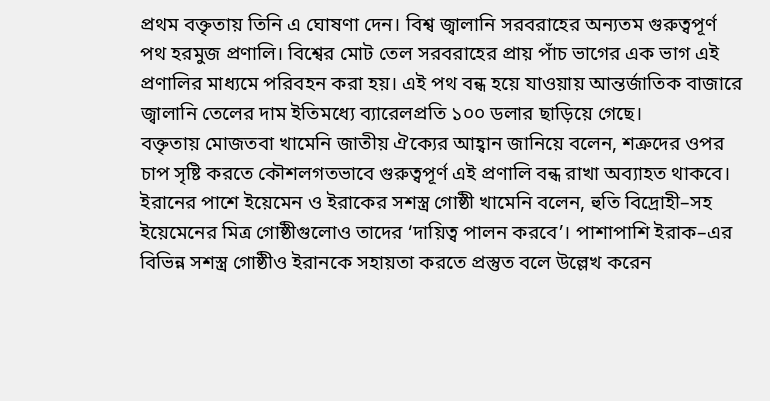প্রথম বক্তৃতায় তিনি এ ঘোষণা দেন। বিশ্ব জ্বালানি সরবরাহের অন্যতম গুরুত্বপূর্ণ পথ হরমুজ প্রণালি। বিশ্বের মোট তেল সরবরাহের প্রায় পাঁচ ভাগের এক ভাগ এই প্রণালির মাধ্যমে পরিবহন করা হয়। এই পথ বন্ধ হয়ে যাওয়ায় আন্তর্জাতিক বাজারে জ্বালানি তেলের দাম ইতিমধ্যে ব্যারেলপ্রতি ১০০ ডলার ছাড়িয়ে গেছে।
বক্তৃতায় মোজতবা খামেনি জাতীয় ঐক্যের আহ্বান জানিয়ে বলেন, শত্রুদের ওপর চাপ সৃষ্টি করতে কৌশলগতভাবে গুরুত্বপূর্ণ এই প্রণালি বন্ধ রাখা অব্যাহত থাকবে।
ইরানের পাশে ইয়েমেন ও ইরাকের সশস্ত্র গোষ্ঠী খামেনি বলেন, হুতি বিদ্রোহী–সহ ইয়েমেনের মিত্র গোষ্ঠীগুলোও তাদের ‘দায়িত্ব পালন করবে’। পাশাপাশি ইরাক–এর বিভিন্ন সশস্ত্র গোষ্ঠীও ইরানকে সহায়তা করতে প্রস্তুত বলে উল্লেখ করেন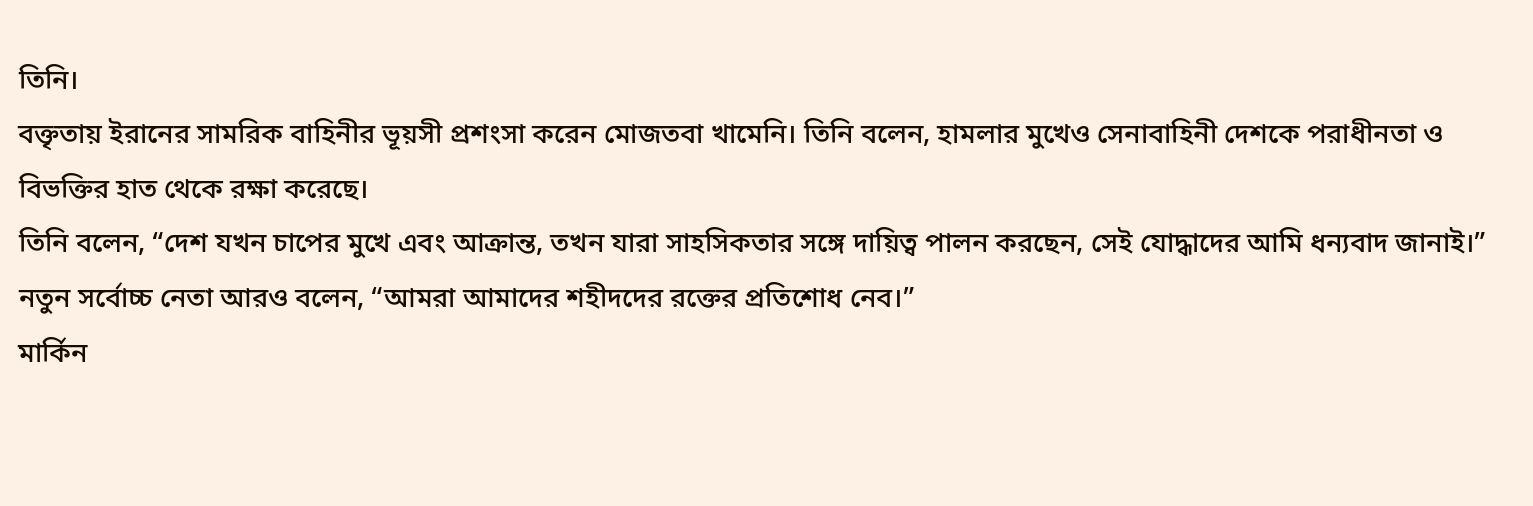তিনি।
বক্তৃতায় ইরানের সামরিক বাহিনীর ভূয়সী প্রশংসা করেন মোজতবা খামেনি। তিনি বলেন, হামলার মুখেও সেনাবাহিনী দেশকে পরাধীনতা ও বিভক্তির হাত থেকে রক্ষা করেছে।
তিনি বলেন, “দেশ যখন চাপের মুখে এবং আক্রান্ত, তখন যারা সাহসিকতার সঙ্গে দায়িত্ব পালন করছেন, সেই যোদ্ধাদের আমি ধন্যবাদ জানাই।”
নতুন সর্বোচ্চ নেতা আরও বলেন, “আমরা আমাদের শহীদদের রক্তের প্রতিশোধ নেব।”
মার্কিন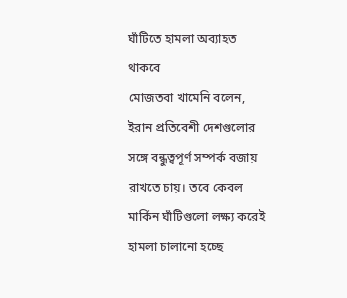ঘাঁটিতে হামলা অব্যাহত থাকবে
মোজতবা খামেনি বলেন, ইরান প্রতিবেশী দেশগুলোর সঙ্গে বন্ধুত্বপূর্ণ সম্পর্ক বজায় রাখতে চায়। তবে কেবল মার্কিন ঘাঁটিগুলো লক্ষ্য করেই হামলা চালানো হচ্ছে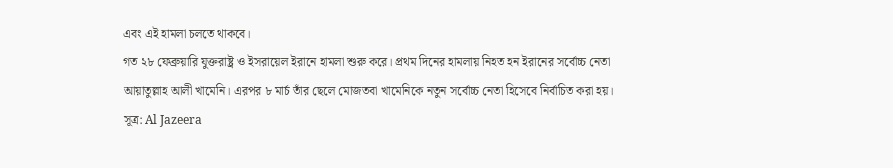এবং এই হামলা চলতে থাকবে।
গত ২৮ ফেব্রুয়ারি যুক্তরাষ্ট্র ও ইসরায়েল ইরানে হামলা শুরু করে। প্রথম দিনের হামলায় নিহত হন ইরানের সর্বোচ্চ নেতা আয়াতুল্লাহ আলী খামেনি। এরপর ৮ মার্চ তাঁর ছেলে মোজতবা খামেনিকে নতুন সর্বোচ্চ নেতা হিসেবে নির্বাচিত করা হয়।
সূত্র: Al Jazeera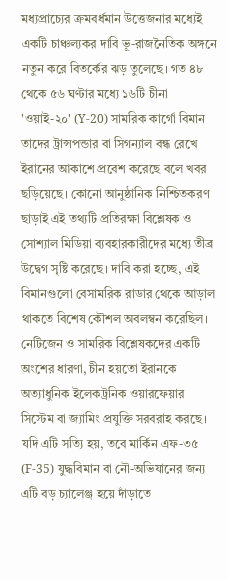মধ্যপ্রাচ্যের ক্রমবর্ধমান উত্তেজনার মধ্যেই একটি চাঞ্চল্যকর দাবি ভূ-রাজনৈতিক অঙ্গনে নতুন করে বিতর্কের ঝড় তুলেছে। গত ৪৮ থেকে ৫৬ ঘণ্টার মধ্যে ১৬টি চীনা 'ওয়াই-২০' (Y-20) সামরিক কার্গো বিমান তাদের ট্রান্সপন্ডার বা সিগন্যাল বন্ধ রেখে ইরানের আকাশে প্রবেশ করেছে বলে খবর ছড়িয়েছে। কোনো আনুষ্ঠানিক নিশ্চিতকরণ ছাড়াই এই তথ্যটি প্রতিরক্ষা বিশ্লেষক ও সোশ্যাল মিডিয়া ব্যবহারকারীদের মধ্যে তীব্র উদ্বেগ সৃষ্টি করেছে। দাবি করা হচ্ছে, এই বিমানগুলো বেসামরিক রাডার থেকে আড়াল থাকতে বিশেষ কৌশল অবলম্বন করেছিল। নেটিজেন ও সামরিক বিশ্লেষকদের একটি অংশের ধারণা, চীন হয়তো ইরানকে অত্যাধুনিক ইলেকট্রনিক ওয়ারফেয়ার সিস্টেম বা জ্যামিং প্রযুক্তি সরবরাহ করছে। যদি এটি সত্যি হয়, তবে মার্কিন এফ-৩৫ (F-35) যুদ্ধবিমান বা নৌ-অভিযানের জন্য এটি বড় চ্যালেঞ্জ হয়ে দাঁড়াতে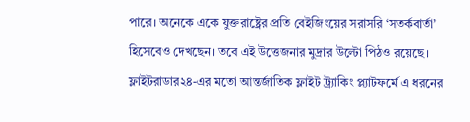পারে। অনেকে একে যুক্তরাষ্ট্রের প্রতি বেইজিংয়ের সরাসরি ‘সতর্কবার্তা’ হিসেবেও দেখছেন। তবে এই উত্তেজনার মুদ্রার উল্টো পিঠও রয়েছে। ফ্লাইটরাডার২৪-এর মতো আন্তর্জাতিক ফ্লাইট ট্র্যাকিং প্ল্যাটফর্মে এ ধরনের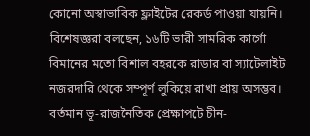কোনো অস্বাভাবিক ফ্লাইটের রেকর্ড পাওয়া যায়নি। বিশেষজ্ঞরা বলছেন, ১৬টি ভারী সামরিক কার্গো বিমানের মতো বিশাল বহরকে রাডার বা স্যাটেলাইট নজরদারি থেকে সম্পূর্ণ লুকিয়ে রাখা প্রায় অসম্ভব। বর্তমান ভূ-রাজনৈতিক প্রেক্ষাপটে চীন-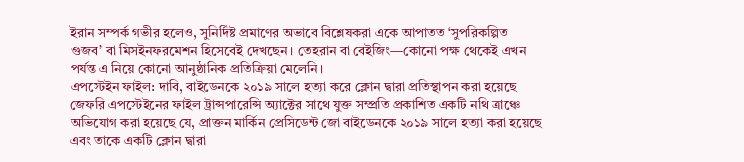ইরান সম্পর্ক গভীর হলেও, সুনির্দিষ্ট প্রমাণের অভাবে বিশ্লেষকরা একে আপাতত ‘সুপরিকল্পিত গুজব’ বা মিসইনফরমেশন হিসেবেই দেখছেন। তেহরান বা বেইজিং—কোনো পক্ষ থেকেই এখন পর্যন্ত এ নিয়ে কোনো আনুষ্ঠানিক প্রতিক্রিয়া মেলেনি।
এপস্টেইন ফাইল: দাবি, বাইডেনকে ২০১৯ সালে হত্যা করে ক্লোন দ্বারা প্রতিস্থাপন করা হয়েছে জেফরি এপস্টেইনের ফাইল ট্রান্সপারেন্সি অ্যাক্টের সাথে যুক্ত সম্প্রতি প্রকাশিত একটি নথি ত্রাঞ্চে অভিযোগ করা হয়েছে যে, প্রাক্তন মার্কিন প্রেসিডেন্ট জো বাইডেনকে ২০১৯ সালে হত্যা করা হয়েছে এবং তাকে একটি ক্লোন দ্বারা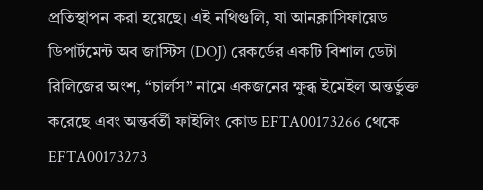প্রতিস্থাপন করা হয়েছে। এই নথিগুলি, যা আনক্লাসিফায়েড ডিপার্টমেন্ট অব জাস্টিস (DOJ) রেকর্ডের একটি বিশাল ডেটা রিলিজের অংশ, “চার্লস” নামে একজনের ক্ষুব্ধ ইমেইল অন্তর্ভুক্ত করেছে এবং অন্তর্বর্তী ফাইলিং কোড EFTA00173266 থেকে EFTA00173273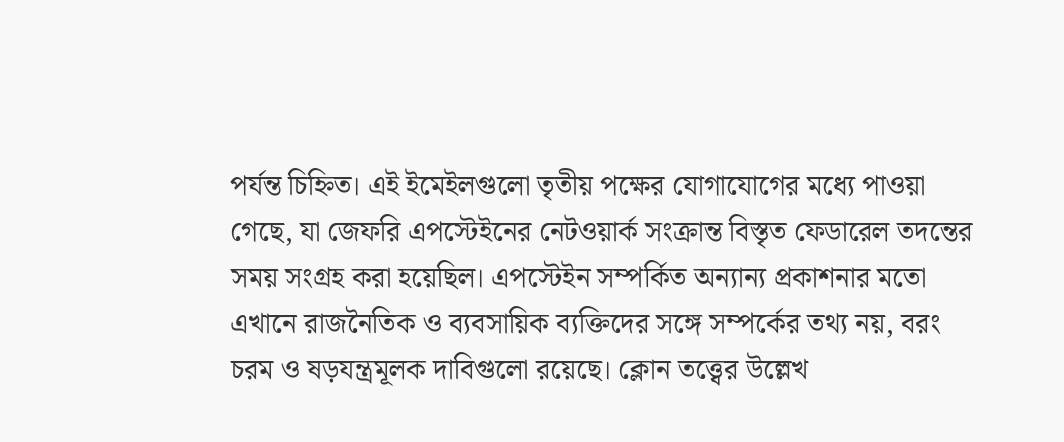পর্যন্ত চিহ্নিত। এই ইমেইলগুলো তৃতীয় পক্ষের যোগাযোগের মধ্যে পাওয়া গেছে, যা জেফরি এপস্টেইনের নেটওয়ার্ক সংক্রান্ত বিস্তৃত ফেডারেল তদন্তের সময় সংগ্রহ করা হয়েছিল। এপস্টেইন সম্পর্কিত অন্যান্য প্রকাশনার মতো এখানে রাজনৈতিক ও ব্যবসায়িক ব্যক্তিদের সঙ্গে সম্পর্কের তথ্য নয়, বরং চরম ও ষড়যন্ত্রমূলক দাবিগুলো রয়েছে। ক্লোন তত্ত্বের উল্লেখ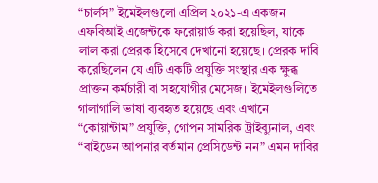“চার্লস” ইমেইলগুলো এপ্রিল ২০২১-এ একজন এফবিআই এজেন্টকে ফরোয়ার্ড করা হয়েছিল, যাকে লাল করা প্রেরক হিসেবে দেখানো হয়েছে। প্রেরক দাবি করেছিলেন যে এটি একটি প্রযুক্তি সংস্থার এক ক্ষুব্ধ প্রাক্তন কর্মচারী বা সহযোগীর মেসেজ। ইমেইলগুলিতে গালাগালি ভাষা ব্যবহৃত হয়েছে এবং এখানে “কোয়ান্টাম” প্রযুক্তি, গোপন সামরিক ট্রাইব্যুনাল, এবং “বাইডেন আপনার বর্তমান প্রেসিডেন্ট নন” এমন দাবির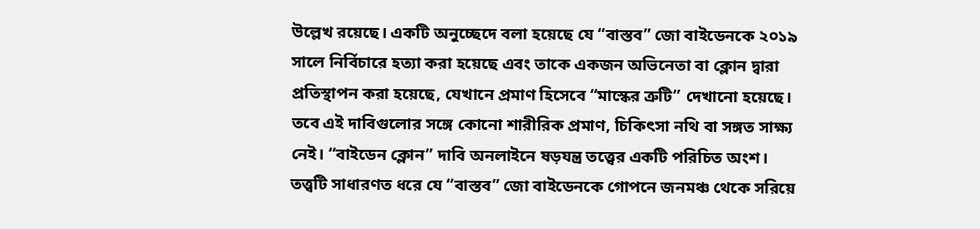উল্লেখ রয়েছে। একটি অনুচ্ছেদে বলা হয়েছে যে “বাস্তব” জো বাইডেনকে ২০১৯ সালে নির্বিচারে হত্যা করা হয়েছে এবং তাকে একজন অভিনেতা বা ক্লোন দ্বারা প্রতিস্থাপন করা হয়েছে, যেখানে প্রমাণ হিসেবে “মাস্কের ত্রুটি” দেখানো হয়েছে। তবে এই দাবিগুলোর সঙ্গে কোনো শারীরিক প্রমাণ, চিকিৎসা নথি বা সঙ্গত সাক্ষ্য নেই। “বাইডেন ক্লোন” দাবি অনলাইনে ষড়যন্ত্র তত্ত্বের একটি পরিচিত অংশ। তত্ত্বটি সাধারণত ধরে যে “বাস্তব” জো বাইডেনকে গোপনে জনমঞ্চ থেকে সরিয়ে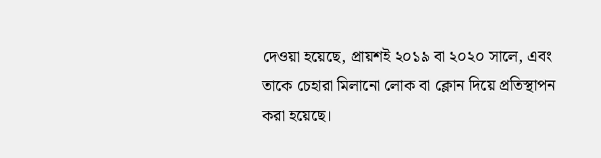দেওয়া হয়েছে, প্রায়শই ২০১৯ বা ২০২০ সালে, এবং তাকে চেহারা মিলানো লোক বা ক্লোন দিয়ে প্রতিস্থাপন করা হয়েছে।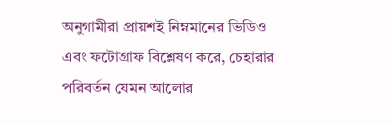অনুগামীরা প্রায়শই নিম্নমানের ভিডিও এবং ফটোগ্রাফ বিশ্লেষণ করে, চেহারার পরিবর্তন যেমন আলোর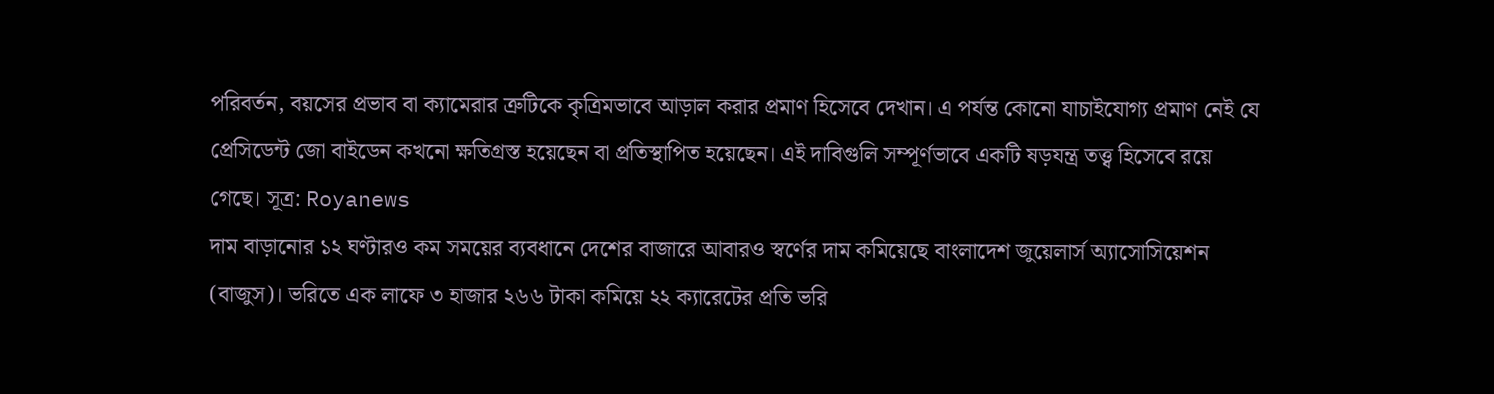পরিবর্তন, বয়সের প্রভাব বা ক্যামেরার ত্রুটিকে কৃত্রিমভাবে আড়াল করার প্রমাণ হিসেবে দেখান। এ পর্যন্ত কোনো যাচাইযোগ্য প্রমাণ নেই যে প্রেসিডেন্ট জো বাইডেন কখনো ক্ষতিগ্রস্ত হয়েছেন বা প্রতিস্থাপিত হয়েছেন। এই দাবিগুলি সম্পূর্ণভাবে একটি ষড়যন্ত্র তত্ত্ব হিসেবে রয়ে গেছে। সূত্র: Royanews
দাম বাড়ানোর ১২ ঘণ্টারও কম সময়ের ব্যবধানে দেশের বাজারে আবারও স্বর্ণের দাম কমিয়েছে বাংলাদেশ জুয়েলার্স অ্যাসোসিয়েশন (বাজুস)। ভরিতে এক লাফে ৩ হাজার ২৬৬ টাকা কমিয়ে ২২ ক্যারেটের প্রতি ভরি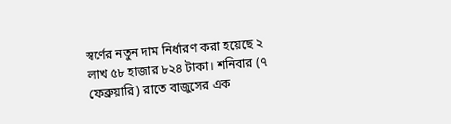স্বর্ণের নতুন দাম নির্ধারণ করা হয়েছে ২ লাখ ৫৮ হাজার ৮২৪ টাকা। শনিবার (৭ ফেব্রুয়ারি) রাতে বাজুসের এক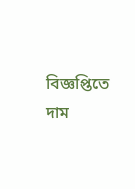বিজ্ঞপ্তিতে দাম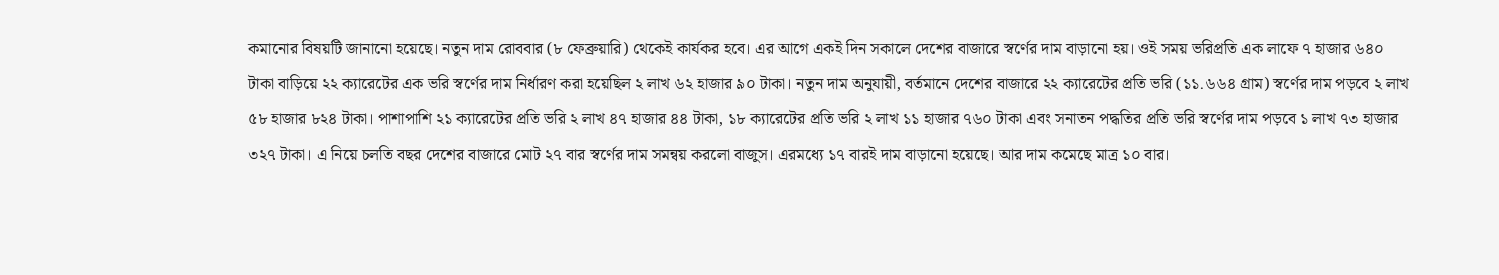কমানোর বিষয়টি জানানো হয়েছে। নতুন দাম রোববার (৮ ফেব্রুয়ারি) থেকেই কার্যকর হবে। এর আগে একই দিন সকালে দেশের বাজারে স্বর্ণের দাম বাড়ানো হয়। ওই সময় ভরিপ্রতি এক লাফে ৭ হাজার ৬৪০ টাকা বাড়িয়ে ২২ ক্যারেটের এক ভরি স্বর্ণের দাম নির্ধারণ করা হয়েছিল ২ লাখ ৬২ হাজার ৯০ টাকা। নতুন দাম অনুযায়ী, বর্তমানে দেশের বাজারে ২২ ক্যারেটের প্রতি ভরি (১১.৬৬৪ গ্রাম) স্বর্ণের দাম পড়বে ২ লাখ ৫৮ হাজার ৮২৪ টাকা। পাশাপাশি ২১ ক্যারেটের প্রতি ভরি ২ লাখ ৪৭ হাজার ৪৪ টাকা, ১৮ ক্যারেটের প্রতি ভরি ২ লাখ ১১ হাজার ৭৬০ টাকা এবং সনাতন পদ্ধতির প্রতি ভরি স্বর্ণের দাম পড়বে ১ লাখ ৭৩ হাজার ৩২৭ টাকা। এ নিয়ে চলতি বছর দেশের বাজারে মোট ২৭ বার স্বর্ণের দাম সমন্বয় করলো বাজুস। এরমধ্যে ১৭ বারই দাম বাড়ানো হয়েছে। আর দাম কমেছে মাত্র ১০ বার।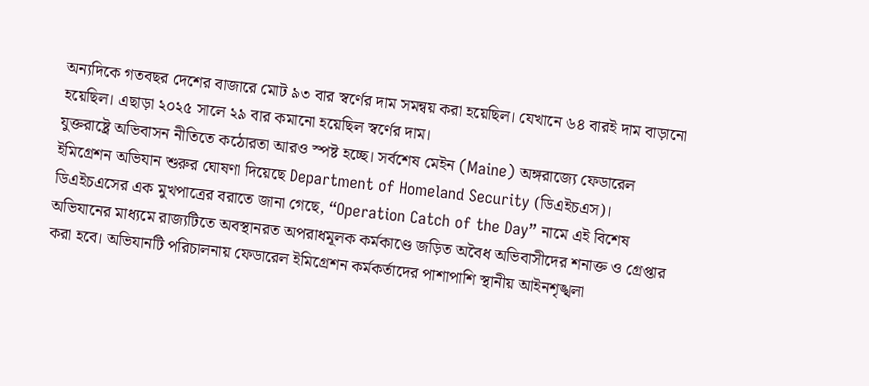অন্যদিকে গতবছর দেশের বাজারে মোট ৯৩ বার স্বর্ণের দাম সমন্বয় করা হয়েছিল। যেখানে ৬৪ বারই দাম বাড়ানো হয়েছিল। এছাড়া ২০২৫ সালে ২৯ বার কমানো হয়েছিল স্বর্ণের দাম।
যুক্তরাষ্ট্রে অভিবাসন নীতিতে কঠোরতা আরও স্পষ্ট হচ্ছে। সর্বশেষ মেইন (Maine) অঙ্গরাজ্যে ফেডারেল ইমিগ্রেশন অভিযান শুরুর ঘোষণা দিয়েছে Department of Homeland Security (ডিএইচএস)। ডিএইচএসের এক মুখপাত্রের বরাতে জানা গেছে, “Operation Catch of the Day” নামে এই বিশেষ অভিযানের মাধ্যমে রাজ্যটিতে অবস্থানরত অপরাধমূলক কর্মকাণ্ডে জড়িত অবৈধ অভিবাসীদের শনাক্ত ও গ্রেপ্তার করা হবে। অভিযানটি পরিচালনায় ফেডারেল ইমিগ্রেশন কর্মকর্তাদের পাশাপাশি স্থানীয় আইনশৃঙ্খলা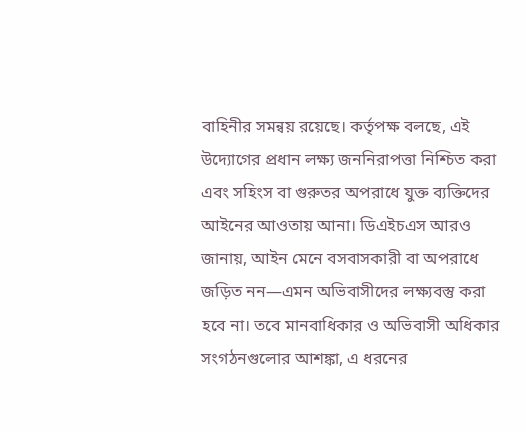বাহিনীর সমন্বয় রয়েছে। কর্তৃপক্ষ বলছে, এই উদ্যোগের প্রধান লক্ষ্য জননিরাপত্তা নিশ্চিত করা এবং সহিংস বা গুরুতর অপরাধে যুক্ত ব্যক্তিদের আইনের আওতায় আনা। ডিএইচএস আরও জানায়, আইন মেনে বসবাসকারী বা অপরাধে জড়িত নন—এমন অভিবাসীদের লক্ষ্যবস্তু করা হবে না। তবে মানবাধিকার ও অভিবাসী অধিকার সংগঠনগুলোর আশঙ্কা, এ ধরনের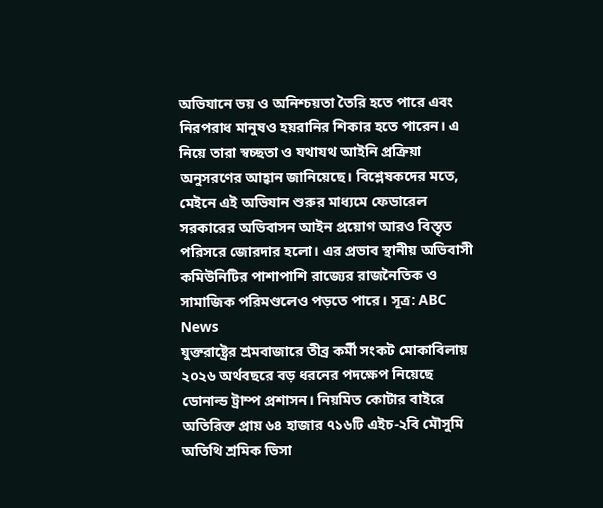অভিযানে ভয় ও অনিশ্চয়তা তৈরি হতে পারে এবং নিরপরাধ মানুষও হয়রানির শিকার হতে পারেন। এ নিয়ে তারা স্বচ্ছতা ও যথাযথ আইনি প্রক্রিয়া অনুসরণের আহ্বান জানিয়েছে। বিশ্লেষকদের মতে, মেইনে এই অভিযান শুরুর মাধ্যমে ফেডারেল সরকারের অভিবাসন আইন প্রয়োগ আরও বিস্তৃত পরিসরে জোরদার হলো। এর প্রভাব স্থানীয় অভিবাসী কমিউনিটির পাশাপাশি রাজ্যের রাজনৈতিক ও সামাজিক পরিমণ্ডলেও পড়তে পারে। সূত্র: ABC News
যুক্তরাষ্ট্রের শ্রমবাজারে তীব্র কর্মী সংকট মোকাবিলায় ২০২৬ অর্থবছরে বড় ধরনের পদক্ষেপ নিয়েছে ডোনাল্ড ট্রাম্প প্রশাসন। নিয়মিত কোটার বাইরে অতিরিক্ত প্রায় ৬৪ হাজার ৭১৬টি এইচ-২বি মৌসুমি অতিথি শ্রমিক ভিসা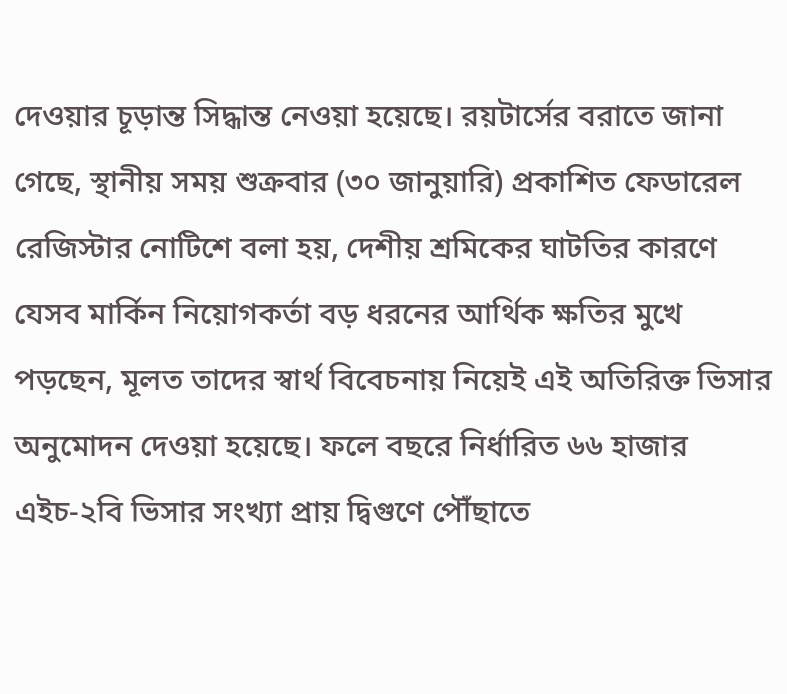দেওয়ার চূড়ান্ত সিদ্ধান্ত নেওয়া হয়েছে। রয়টার্সের বরাতে জানা গেছে, স্থানীয় সময় শুক্রবার (৩০ জানুয়ারি) প্রকাশিত ফেডারেল রেজিস্টার নোটিশে বলা হয়, দেশীয় শ্রমিকের ঘাটতির কারণে যেসব মার্কিন নিয়োগকর্তা বড় ধরনের আর্থিক ক্ষতির মুখে পড়ছেন, মূলত তাদের স্বার্থ বিবেচনায় নিয়েই এই অতিরিক্ত ভিসার অনুমোদন দেওয়া হয়েছে। ফলে বছরে নির্ধারিত ৬৬ হাজার এইচ-২বি ভিসার সংখ্যা প্রায় দ্বিগুণে পৌঁছাতে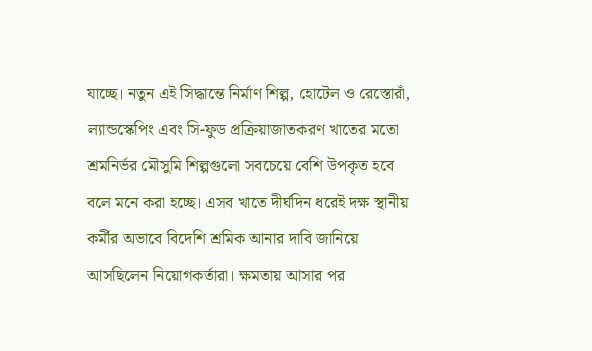যাচ্ছে। নতুন এই সিদ্ধান্তে নির্মাণ শিল্প, হোটেল ও রেস্তোরাঁ, ল্যান্ডস্কেপিং এবং সি-ফুড প্রক্রিয়াজাতকরণ খাতের মতো শ্রমনির্ভর মৌসুমি শিল্পগুলো সবচেয়ে বেশি উপকৃত হবে বলে মনে করা হচ্ছে। এসব খাতে দীর্ঘদিন ধরেই দক্ষ স্থানীয় কর্মীর অভাবে বিদেশি শ্রমিক আনার দাবি জানিয়ে আসছিলেন নিয়োগকর্তারা। ক্ষমতায় আসার পর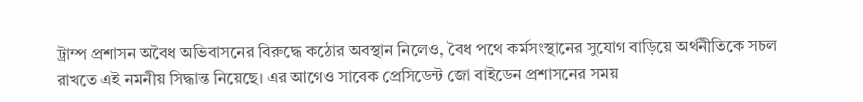ট্রাম্প প্রশাসন অবৈধ অভিবাসনের বিরুদ্ধে কঠোর অবস্থান নিলেও, বৈধ পথে কর্মসংস্থানের সুযোগ বাড়িয়ে অর্থনীতিকে সচল রাখতে এই নমনীয় সিদ্ধান্ত নিয়েছে। এর আগেও সাবেক প্রেসিডেন্ট জো বাইডেন প্রশাসনের সময়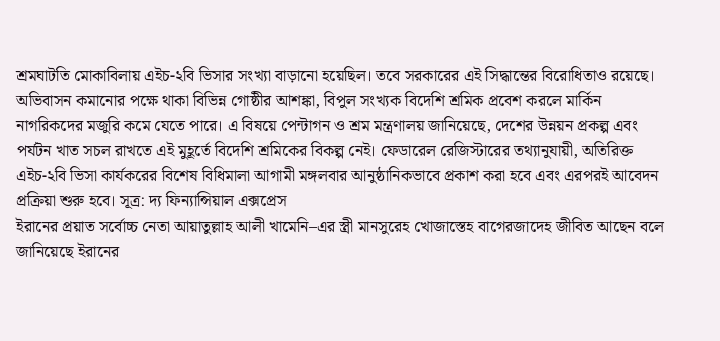শ্রমঘাটতি মোকাবিলায় এইচ-২বি ভিসার সংখ্যা বাড়ানো হয়েছিল। তবে সরকারের এই সিদ্ধান্তের বিরোধিতাও রয়েছে। অভিবাসন কমানোর পক্ষে থাকা বিভিন্ন গোষ্ঠীর আশঙ্কা, বিপুল সংখ্যক বিদেশি শ্রমিক প্রবেশ করলে মার্কিন নাগরিকদের মজুরি কমে যেতে পারে। এ বিষয়ে পেন্টাগন ও শ্রম মন্ত্রণালয় জানিয়েছে, দেশের উন্নয়ন প্রকল্প এবং পর্যটন খাত সচল রাখতে এই মুহূর্তে বিদেশি শ্রমিকের বিকল্প নেই। ফেডারেল রেজিস্টারের তথ্যানুযায়ী, অতিরিক্ত এইচ-২বি ভিসা কার্যকরের বিশেষ বিধিমালা আগামী মঙ্গলবার আনুষ্ঠানিকভাবে প্রকাশ করা হবে এবং এরপরই আবেদন প্রক্রিয়া শুরু হবে। সূত্র: দ্য ফিন্যান্সিয়াল এক্সপ্রেস
ইরানের প্রয়াত সর্বোচ্চ নেতা আয়াতুল্লাহ আলী খামেনি–এর স্ত্রী মানসুরেহ খোজাস্তেহ বাগেরজাদেহ জীবিত আছেন বলে জানিয়েছে ইরানের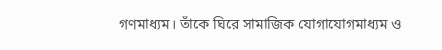গণমাধ্যম। তাঁকে ঘিরে সামাজিক যোগাযোগমাধ্যম ও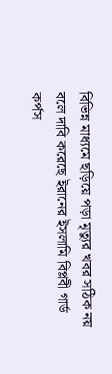বিভিন্ন মাধ্যমে ছড়িয়ে পড়া মৃত্যুর খবর সঠিক নয় বলে দাবি করেছে ইরানের ইসলামি বিপ্লবী গার্ড কর্পস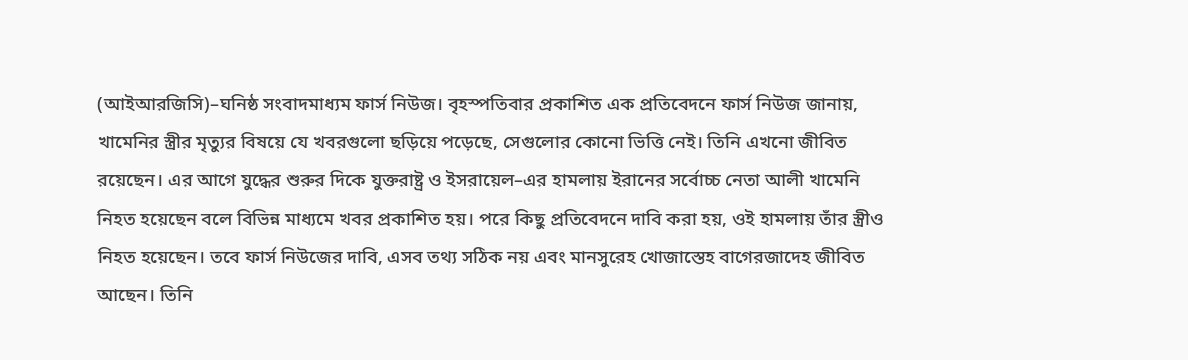(আইআরজিসি)–ঘনিষ্ঠ সংবাদমাধ্যম ফার্স নিউজ। বৃহস্পতিবার প্রকাশিত এক প্রতিবেদনে ফার্স নিউজ জানায়, খামেনির স্ত্রীর মৃত্যুর বিষয়ে যে খবরগুলো ছড়িয়ে পড়েছে, সেগুলোর কোনো ভিত্তি নেই। তিনি এখনো জীবিত রয়েছেন। এর আগে যুদ্ধের শুরুর দিকে যুক্তরাষ্ট্র ও ইসরায়েল–এর হামলায় ইরানের সর্বোচ্চ নেতা আলী খামেনি নিহত হয়েছেন বলে বিভিন্ন মাধ্যমে খবর প্রকাশিত হয়। পরে কিছু প্রতিবেদনে দাবি করা হয়, ওই হামলায় তাঁর স্ত্রীও নিহত হয়েছেন। তবে ফার্স নিউজের দাবি, এসব তথ্য সঠিক নয় এবং মানসুরেহ খোজাস্তেহ বাগেরজাদেহ জীবিত আছেন। তিনি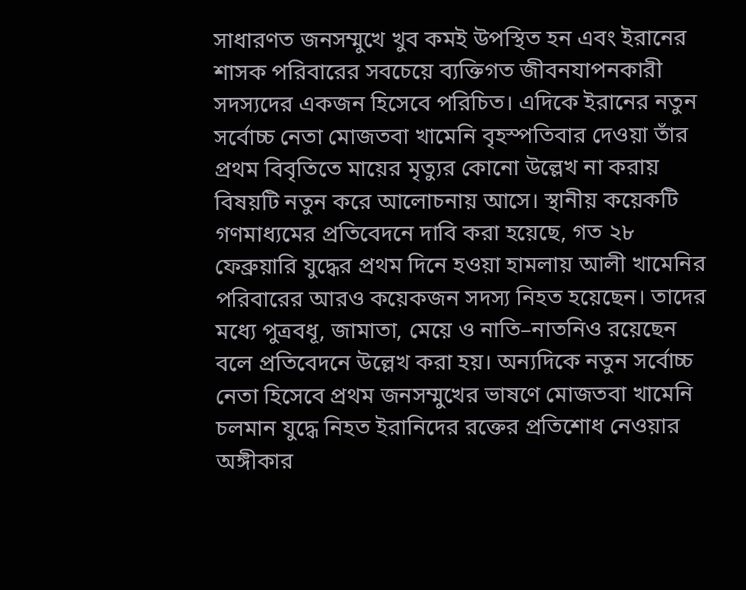সাধারণত জনসম্মুখে খুব কমই উপস্থিত হন এবং ইরানের শাসক পরিবারের সবচেয়ে ব্যক্তিগত জীবনযাপনকারী সদস্যদের একজন হিসেবে পরিচিত। এদিকে ইরানের নতুন সর্বোচ্চ নেতা মোজতবা খামেনি বৃহস্পতিবার দেওয়া তাঁর প্রথম বিবৃতিতে মায়ের মৃত্যুর কোনো উল্লেখ না করায় বিষয়টি নতুন করে আলোচনায় আসে। স্থানীয় কয়েকটি গণমাধ্যমের প্রতিবেদনে দাবি করা হয়েছে, গত ২৮ ফেব্রুয়ারি যুদ্ধের প্রথম দিনে হওয়া হামলায় আলী খামেনির পরিবারের আরও কয়েকজন সদস্য নিহত হয়েছেন। তাদের মধ্যে পুত্রবধূ, জামাতা, মেয়ে ও নাতি–নাতনিও রয়েছেন বলে প্রতিবেদনে উল্লেখ করা হয়। অন্যদিকে নতুন সর্বোচ্চ নেতা হিসেবে প্রথম জনসম্মুখের ভাষণে মোজতবা খামেনি চলমান যুদ্ধে নিহত ইরানিদের রক্তের প্রতিশোধ নেওয়ার অঙ্গীকার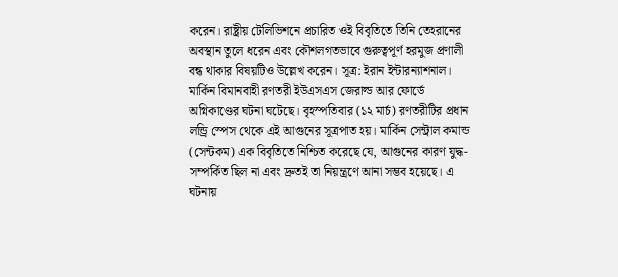করেন। রাষ্ট্রীয় টেলিভিশনে প্রচারিত ওই বিবৃতিতে তিনি তেহরানের অবস্থান তুলে ধরেন এবং কৌশলগতভাবে গুরুত্বপূর্ণ হরমুজ প্রণালী বন্ধ থাকার বিষয়টিও উল্লেখ করেন। সূত্র: ইরান ইন্টারন্যাশনাল।
মার্কিন বিমানবাহী রণতরী ইউএসএস জেরাল্ড আর ফোর্ডে অগ্নিকাণ্ডের ঘটনা ঘটেছে। বৃহস্পতিবার (১২ মার্চ) রণতরীটির প্রধান লন্ড্রি স্পেস থেকে এই আগুনের সূত্রপাত হয়। মার্কিন সেন্ট্রাল কমান্ড (সেন্টকম) এক বিবৃতিতে নিশ্চিত করেছে যে, আগুনের কারণ যুদ্ধ-সম্পর্কিত ছিল না এবং দ্রুতই তা নিয়ন্ত্রণে আনা সম্ভব হয়েছে। এ ঘটনায়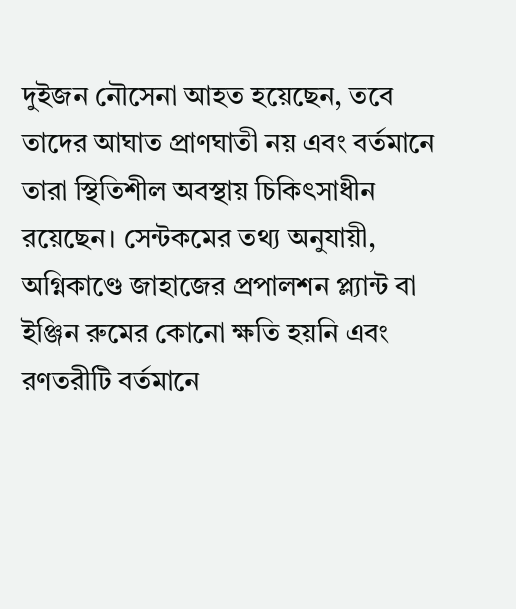দুইজন নৌসেনা আহত হয়েছেন, তবে তাদের আঘাত প্রাণঘাতী নয় এবং বর্তমানে তারা স্থিতিশীল অবস্থায় চিকিৎসাধীন রয়েছেন। সেন্টকমের তথ্য অনুযায়ী, অগ্নিকাণ্ডে জাহাজের প্রপালশন প্ল্যান্ট বা ইঞ্জিন রুমের কোনো ক্ষতি হয়নি এবং রণতরীটি বর্তমানে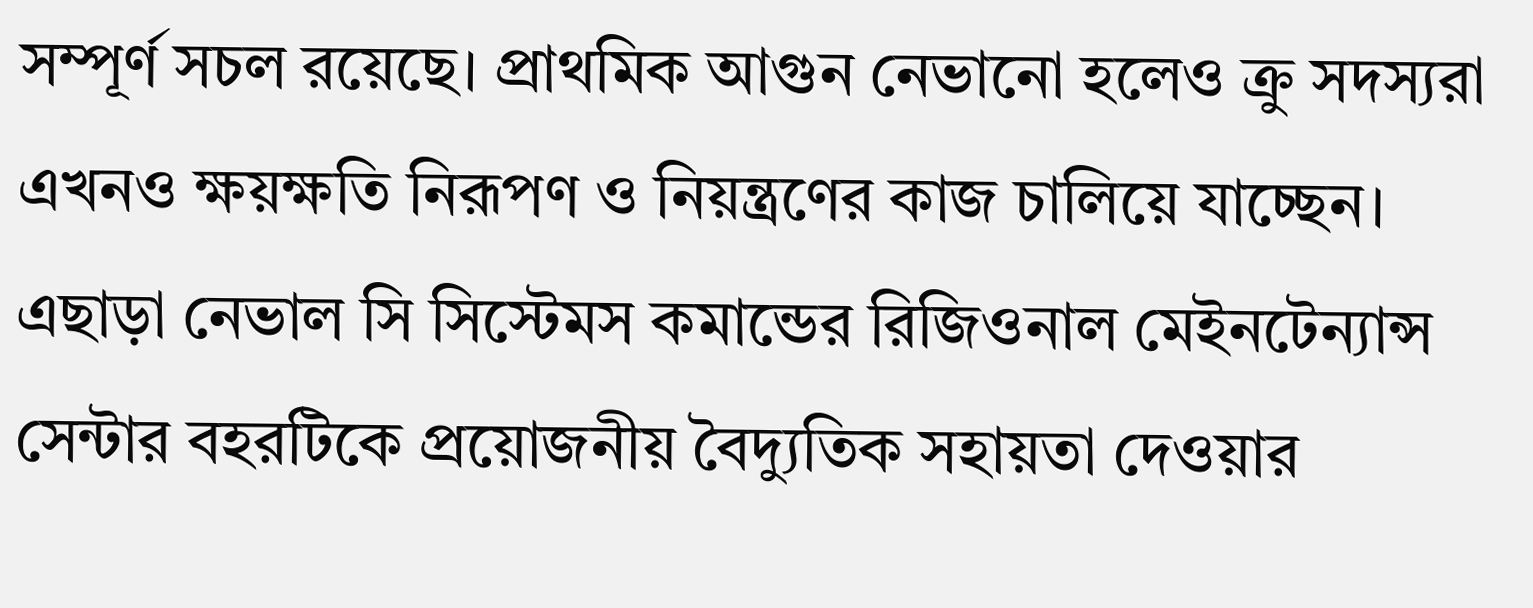সম্পূর্ণ সচল রয়েছে। প্রাথমিক আগুন নেভানো হলেও ক্রু সদস্যরা এখনও ক্ষয়ক্ষতি নিরূপণ ও নিয়ন্ত্রণের কাজ চালিয়ে যাচ্ছেন। এছাড়া নেভাল সি সিস্টেমস কমান্ডের রিজিওনাল মেইনটেন্যান্স সেন্টার বহরটিকে প্রয়োজনীয় বৈদ্যুতিক সহায়তা দেওয়ার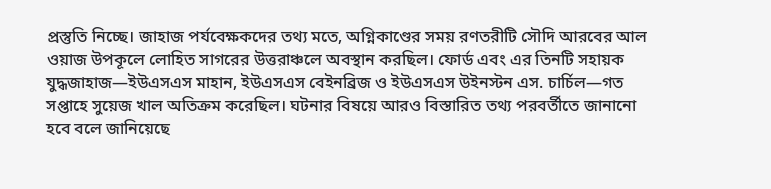প্রস্তুতি নিচ্ছে। জাহাজ পর্যবেক্ষকদের তথ্য মতে, অগ্নিকাণ্ডের সময় রণতরীটি সৌদি আরবের আল ওয়াজ উপকূলে লোহিত সাগরের উত্তরাঞ্চলে অবস্থান করছিল। ফোর্ড এবং এর তিনটি সহায়ক যুদ্ধজাহাজ—ইউএসএস মাহান, ইউএসএস বেইনব্রিজ ও ইউএসএস উইনস্টন এস. চার্চিল—গত সপ্তাহে সুয়েজ খাল অতিক্রম করেছিল। ঘটনার বিষয়ে আরও বিস্তারিত তথ্য পরবর্তীতে জানানো হবে বলে জানিয়েছে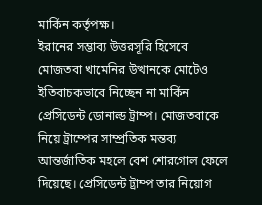মার্কিন কর্তৃপক্ষ।
ইরানের সম্ভাব্য উত্তরসূরি হিসেবে মোজতবা খামেনির উত্থানকে মোটেও ইতিবাচকভাবে নিচ্ছেন না মার্কিন প্রেসিডেন্ট ডোনাল্ড ট্রাম্প। মোজতবাকে নিয়ে ট্রাম্পের সাম্প্রতিক মন্তব্য আন্তর্জাতিক মহলে বেশ শোরগোল ফেলে দিয়েছে। প্রেসিডেন্ট ট্রাম্প তার নিয়োগ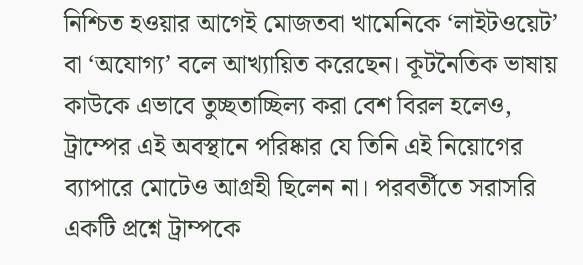নিশ্চিত হওয়ার আগেই মোজতবা খামেনিকে ‘লাইটওয়েট’ বা ‘অযোগ্য’ বলে আখ্যায়িত করেছেন। কূটনৈতিক ভাষায় কাউকে এভাবে তুচ্ছতাচ্ছিল্য করা বেশ বিরল হলেও, ট্রাম্পের এই অবস্থানে পরিষ্কার যে তিনি এই নিয়োগের ব্যাপারে মোটেও আগ্রহী ছিলেন না। পরবর্তীতে সরাসরি একটি প্রশ্নে ট্রাম্পকে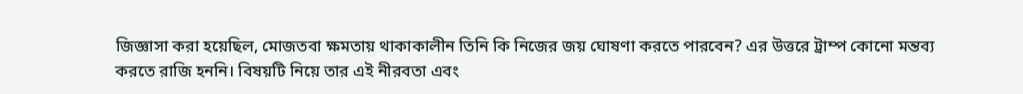জিজ্ঞাসা করা হয়েছিল, মোজতবা ক্ষমতায় থাকাকালীন তিনি কি নিজের জয় ঘোষণা করতে পারবেন? এর উত্তরে ট্রাম্প কোনো মন্তব্য করতে রাজি হননি। বিষয়টি নিয়ে তার এই নীরবতা এবং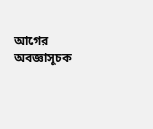আগের অবজ্ঞাসূচক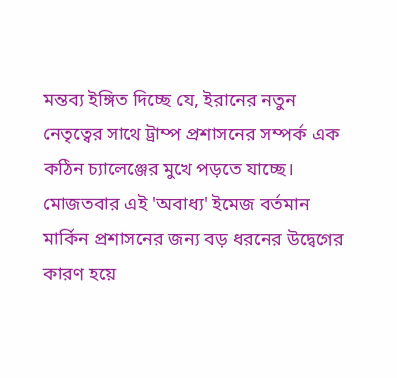মন্তব্য ইঙ্গিত দিচ্ছে যে, ইরানের নতুন নেতৃত্বের সাথে ট্রাম্প প্রশাসনের সম্পর্ক এক কঠিন চ্যালেঞ্জের মুখে পড়তে যাচ্ছে। মোজতবার এই 'অবাধ্য' ইমেজ বর্তমান মার্কিন প্রশাসনের জন্য বড় ধরনের উদ্বেগের কারণ হয়ে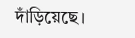দাঁড়িয়েছে।